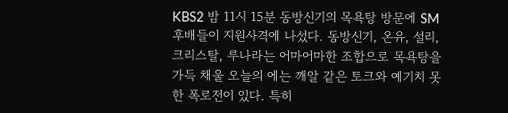KBS2 밤 11시 15분 동방신기의 목욕탕 방문에 SM 후배들이 지원사격에 나섰다. 동방신기, 온유, 설리, 크리스탈, 루나라는 어마어마한 조합으로 목욕탕을 가득 채울 오늘의 에는 깨알 같은 토크와 예기치 못 한 폭로전이 있다. 특히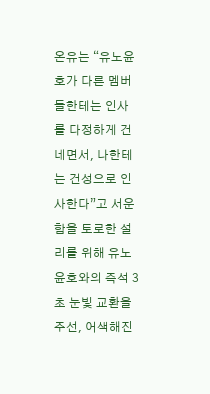온유는 “유노윤호가 다른 멤버들한테는 인사를 다정하게 건네면서, 나한테는 건성으로 인사한다”고 서운함을 토로한 설리를 위해 유노윤호와의 즉석 3초 눈빛 교환을 주선, 어색해진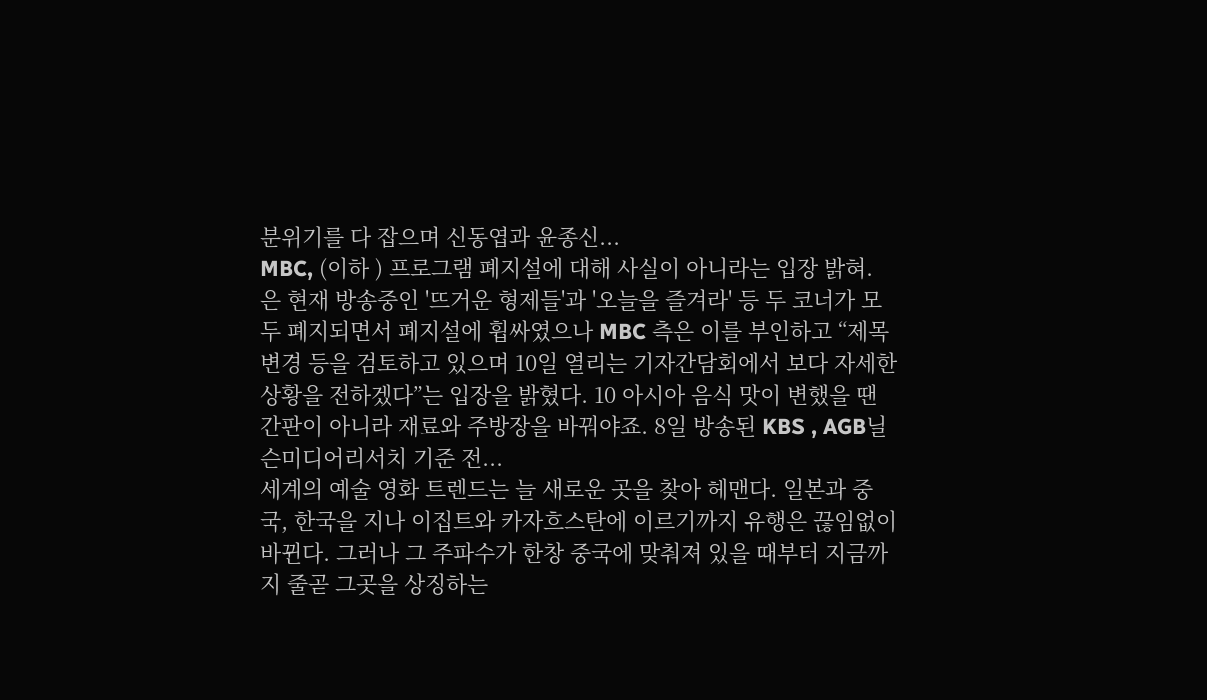분위기를 다 잡으며 신동엽과 윤종신...
MBC, (이하 ) 프로그램 폐지설에 대해 사실이 아니라는 입장 밝혀. 은 현재 방송중인 '뜨거운 형제들'과 '오늘을 즐겨라' 등 두 코너가 모두 폐지되면서 폐지설에 휩싸였으나 MBC 측은 이를 부인하고 “제목 변경 등을 검토하고 있으며 10일 열리는 기자간담회에서 보다 자세한 상황을 전하겠다”는 입장을 밝혔다. 10 아시아 음식 맛이 변했을 땐 간판이 아니라 재료와 주방장을 바꿔야죠. 8일 방송된 KBS , AGB닐슨미디어리서치 기준 전...
세계의 예술 영화 트렌드는 늘 새로운 곳을 찾아 헤맨다. 일본과 중국, 한국을 지나 이집트와 카자흐스탄에 이르기까지 유행은 끊임없이 바뀐다. 그러나 그 주파수가 한창 중국에 맞춰져 있을 때부터 지금까지 줄곧 그곳을 상징하는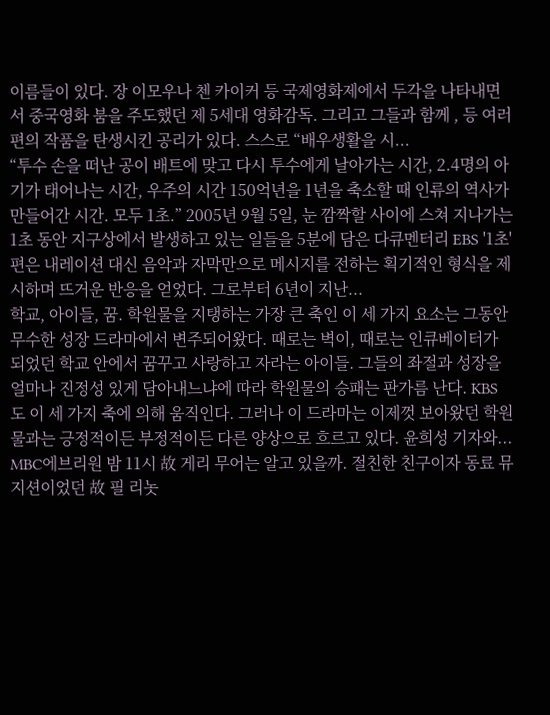이름들이 있다. 장 이모우나 첸 카이커 등 국제영화제에서 두각을 나타내면서 중국영화 붐을 주도했던 제 5세대 영화감독. 그리고 그들과 함께 , 등 여러 편의 작품을 탄생시킨 공리가 있다. 스스로 “배우생활을 시...
“투수 손을 떠난 공이 배트에 맞고 다시 투수에게 날아가는 시간, 2.4명의 아기가 태어나는 시간, 우주의 시간 150억년을 1년을 축소할 때 인류의 역사가 만들어간 시간. 모두 1초.” 2005년 9월 5일, 눈 깜짝할 사이에 스쳐 지나가는 1초 동안 지구상에서 발생하고 있는 일들을 5분에 담은 다큐멘터리 EBS '1초' 편은 내레이션 대신 음악과 자막만으로 메시지를 전하는 획기적인 형식을 제시하며 뜨거운 반응을 얻었다. 그로부터 6년이 지난...
학교, 아이들, 꿈. 학원물을 지탱하는 가장 큰 축인 이 세 가지 요소는 그동안 무수한 성장 드라마에서 변주되어왔다. 때로는 벽이, 때로는 인큐베이터가 되었던 학교 안에서 꿈꾸고 사랑하고 자라는 아이들. 그들의 좌절과 성장을 얼마나 진정성 있게 담아내느냐에 따라 학원물의 승패는 판가름 난다. KBS 도 이 세 가지 축에 의해 움직인다. 그러나 이 드라마는 이제껏 보아왔던 학원물과는 긍정적이든 부정적이든 다른 양상으로 흐르고 있다. 윤희성 기자와...
MBC에브리원 밤 11시 故 게리 무어는 알고 있을까. 절친한 친구이자 동료 뮤지션이었던 故 필 리놋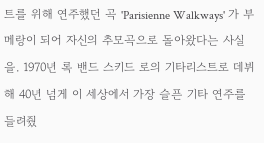트를 위해 연주했던 곡 'Parisienne Walkways' 가 부메랑이 되어 자신의 추모곡으로 돌아왔다는 사실을. 1970년 록 밴드 스키드 로의 기타리스트로 데뷔해 40년 넘게 이 세상에서 가장 슬픈 기타 연주를 들려줬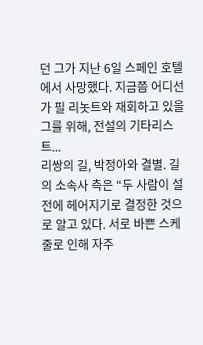던 그가 지난 6일 스페인 호텔에서 사망했다. 지금쯤 어디선가 필 리놋트와 재회하고 있을 그를 위해, 전설의 기타리스트...
리쌍의 길, 박정아와 결별. 길의 소속사 측은 “두 사람이 설 전에 헤어지기로 결정한 것으로 알고 있다. 서로 바쁜 스케줄로 인해 자주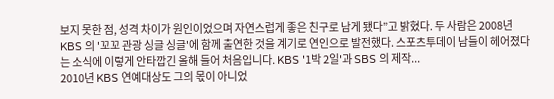보지 못한 점, 성격 차이가 원인이었으며 자연스럽게 좋은 친구로 남게 됐다”고 밝혔다. 두 사람은 2008년 KBS 의 '꼬꼬 관광 싱글 싱글'에 함께 출연한 것을 계기로 연인으로 발전했다. 스포츠투데이 남들이 헤어졌다는 소식에 이렇게 안타깝긴 올해 들어 처음입니다. KBS '1박 2일'과 SBS 의 제작...
2010년 KBS 연예대상도 그의 몫이 아니었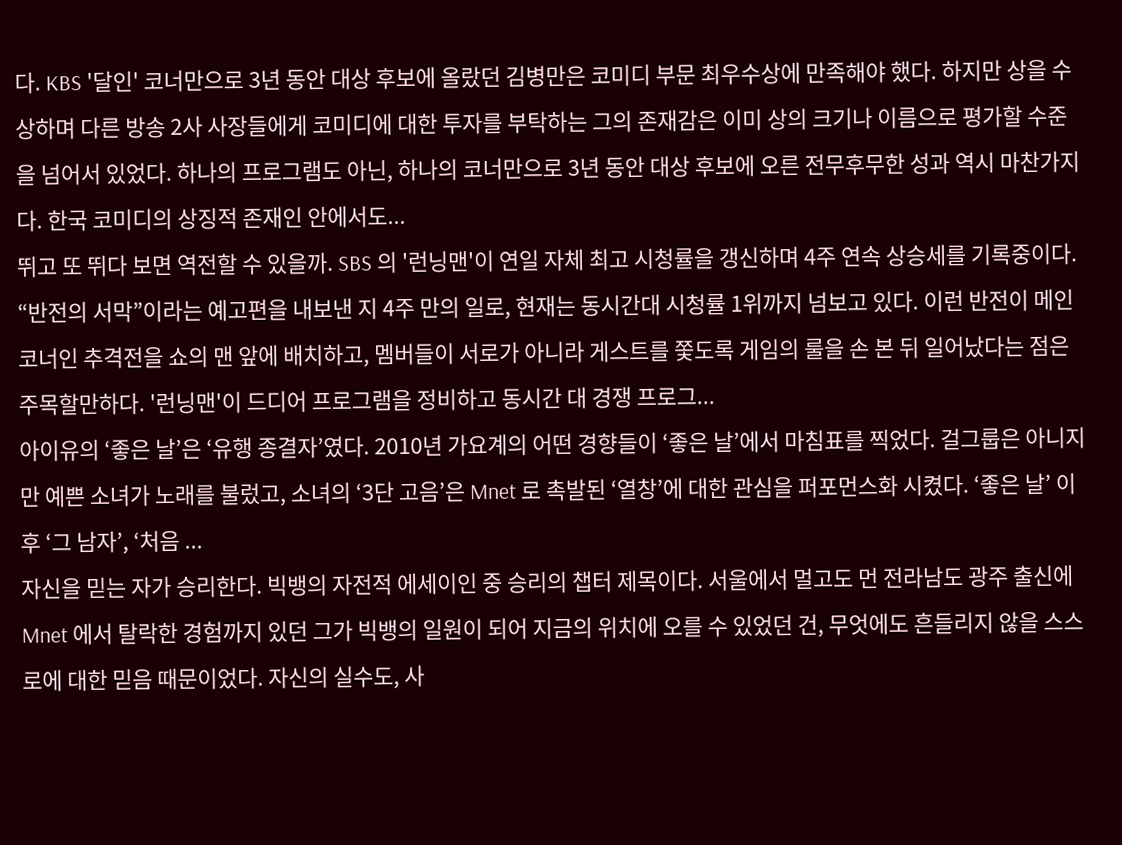다. KBS '달인' 코너만으로 3년 동안 대상 후보에 올랐던 김병만은 코미디 부문 최우수상에 만족해야 했다. 하지만 상을 수상하며 다른 방송 2사 사장들에게 코미디에 대한 투자를 부탁하는 그의 존재감은 이미 상의 크기나 이름으로 평가할 수준을 넘어서 있었다. 하나의 프로그램도 아닌, 하나의 코너만으로 3년 동안 대상 후보에 오른 전무후무한 성과 역시 마찬가지다. 한국 코미디의 상징적 존재인 안에서도...
뛰고 또 뛰다 보면 역전할 수 있을까. SBS 의 '런닝맨'이 연일 자체 최고 시청률을 갱신하며 4주 연속 상승세를 기록중이다. “반전의 서막”이라는 예고편을 내보낸 지 4주 만의 일로, 현재는 동시간대 시청률 1위까지 넘보고 있다. 이런 반전이 메인 코너인 추격전을 쇼의 맨 앞에 배치하고, 멤버들이 서로가 아니라 게스트를 쫓도록 게임의 룰을 손 본 뒤 일어났다는 점은 주목할만하다. '런닝맨'이 드디어 프로그램을 정비하고 동시간 대 경쟁 프로그...
아이유의 ‘좋은 날’은 ‘유행 종결자’였다. 2010년 가요계의 어떤 경향들이 ‘좋은 날’에서 마침표를 찍었다. 걸그룹은 아니지만 예쁜 소녀가 노래를 불렀고, 소녀의 ‘3단 고음’은 Mnet 로 촉발된 ‘열창’에 대한 관심을 퍼포먼스화 시켰다. ‘좋은 날’ 이후 ‘그 남자’, ‘처음 ...
자신을 믿는 자가 승리한다. 빅뱅의 자전적 에세이인 중 승리의 챕터 제목이다. 서울에서 멀고도 먼 전라남도 광주 출신에 Mnet 에서 탈락한 경험까지 있던 그가 빅뱅의 일원이 되어 지금의 위치에 오를 수 있었던 건, 무엇에도 흔들리지 않을 스스로에 대한 믿음 때문이었다. 자신의 실수도, 사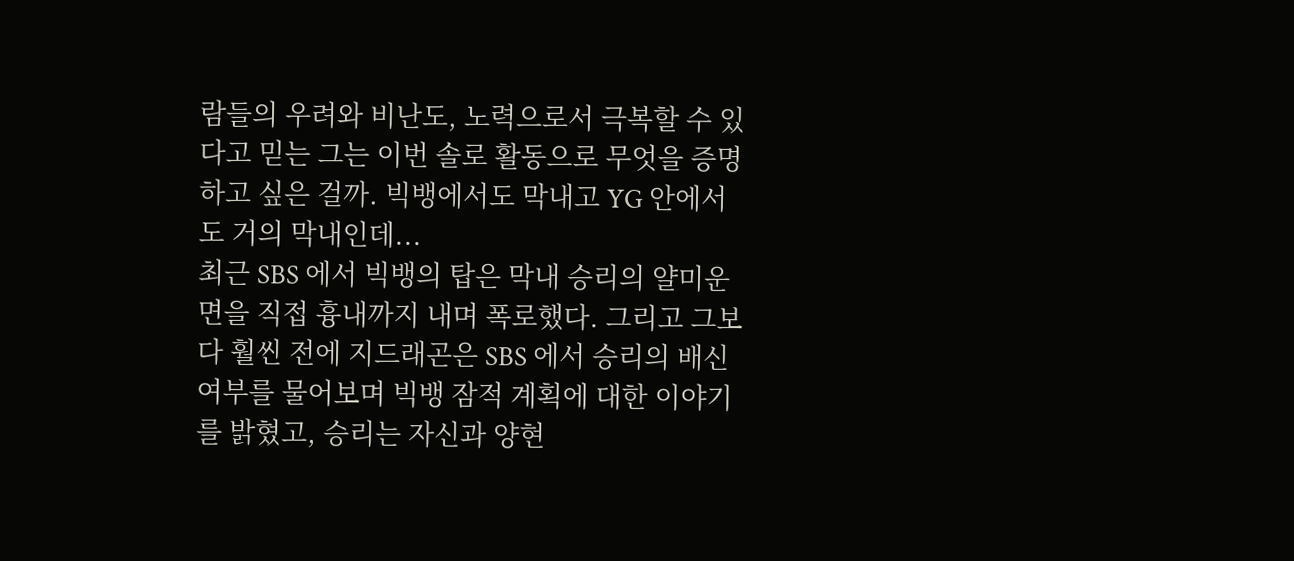람들의 우려와 비난도, 노력으로서 극복할 수 있다고 믿는 그는 이번 솔로 활동으로 무엇을 증명하고 싶은 걸까. 빅뱅에서도 막내고 YG 안에서도 거의 막내인데...
최근 SBS 에서 빅뱅의 탑은 막내 승리의 얄미운 면을 직접 흉내까지 내며 폭로했다. 그리고 그보다 훨씬 전에 지드래곤은 SBS 에서 승리의 배신 여부를 물어보며 빅뱅 잠적 계획에 대한 이야기를 밝혔고, 승리는 자신과 양현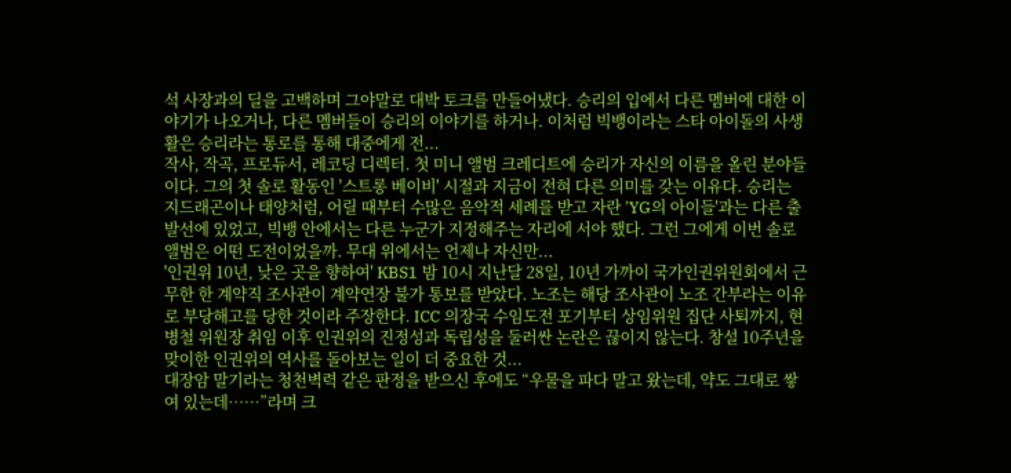석 사장과의 딜을 고백하며 그야말로 대박 토크를 만들어냈다. 승리의 입에서 다른 멤버에 대한 이야기가 나오거나, 다른 멤버들이 승리의 이야기를 하거나. 이처럼 빅뱅이라는 스타 아이돌의 사생활은 승리라는 통로를 통해 대중에게 전...
작사, 작곡, 프로듀서, 레코딩 디렉터. 첫 미니 앨범 크레디트에 승리가 자신의 이름을 올린 분야들이다. 그의 첫 솔로 활동인 '스트롱 베이비' 시절과 지금이 전혀 다른 의미를 갖는 이유다. 승리는 지드래곤이나 태양처럼, 어릴 때부터 수많은 음악적 세례를 받고 자란 'YG의 아이들'과는 다른 출발선에 있었고, 빅뱅 안에서는 다른 누군가 지정해주는 자리에 서야 했다. 그런 그에게 이번 솔로 앨범은 어떤 도전이었을까. 무대 위에서는 언제나 자신만...
'인권위 10년, 낮은 곳을 향하여' KBS1 밤 10시 지난달 28일, 10년 가까이 국가인권위원회에서 근무한 한 계약직 조사관이 계약연장 불가 통보를 받았다. 노조는 해당 조사관이 노조 간부라는 이유로 부당해고를 당한 것이라 주장한다. ICC 의장국 수임도전 포기부터 상임위원 집단 사퇴까지, 현병철 위원장 취임 이후 인권위의 진정성과 독립성을 둘러싼 논란은 끊이지 않는다. 창설 10주년을 맞이한 인권위의 역사를 돌아보는 일이 더 중요한 것...
대장암 말기라는 청천벽력 같은 판정을 받으신 후에도 “우물을 파다 말고 왔는데, 약도 그대로 쌓여 있는데……”라며 크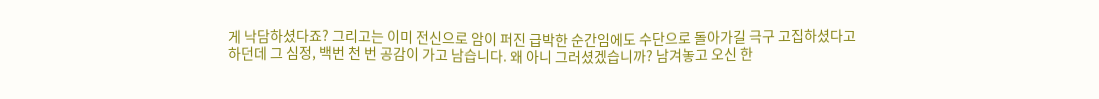게 낙담하셨다죠? 그리고는 이미 전신으로 암이 퍼진 급박한 순간임에도 수단으로 돌아가길 극구 고집하셨다고 하던데 그 심정, 백번 천 번 공감이 가고 남습니다. 왜 아니 그러셨겠습니까? 남겨놓고 오신 한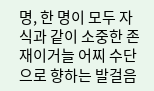명, 한 명이 모두 자식과 같이 소중한 존재이거늘 어찌 수단으로 향하는 발걸음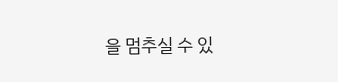을 멈추실 수 있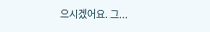으시겠어요. 그...